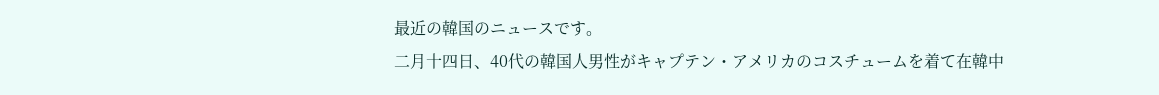最近の韓国のニュースです。
二月十四日、40代の韓国人男性がキャプテン・アメリカのコスチュームを着て在韓中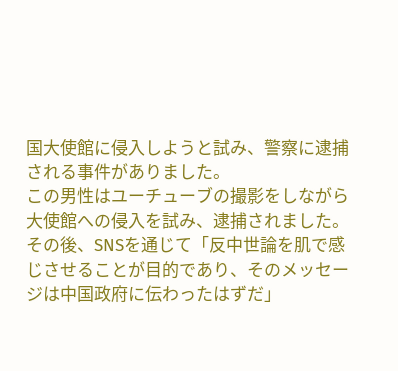国大使館に侵入しようと試み、警察に逮捕される事件がありました。
この男性はユーチューブの撮影をしながら大使館への侵入を試み、逮捕されました。その後、SNSを通じて「反中世論を肌で感じさせることが目的であり、そのメッセージは中国政府に伝わったはずだ」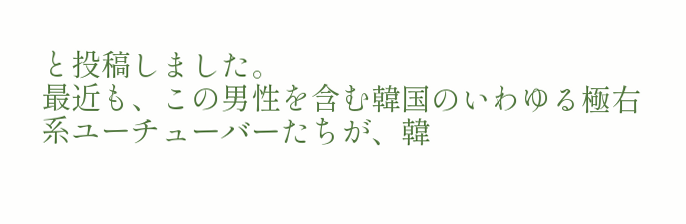と投稿しました。
最近も、この男性を含む韓国のいわゆる極右系ユーチューバーたちが、韓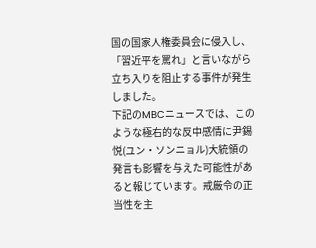国の国家人権委員会に侵入し、「習近平を罵れ」と言いながら立ち入りを阻止する事件が発生しました。
下記のMBCニュースでは、このような極右的な反中感情に尹錫悦(ユン・ソンニョル)大統領の発言も影響を与えた可能性があると報じています。戒厳令の正当性を主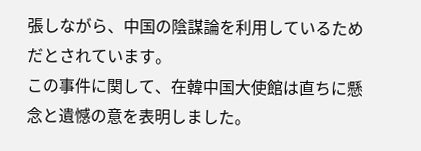張しながら、中国の陰謀論を利用しているためだとされています。
この事件に関して、在韓中国大使館は直ちに懸念と遺憾の意を表明しました。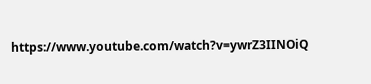https://www.youtube.com/watch?v=ywrZ3IINOiQ